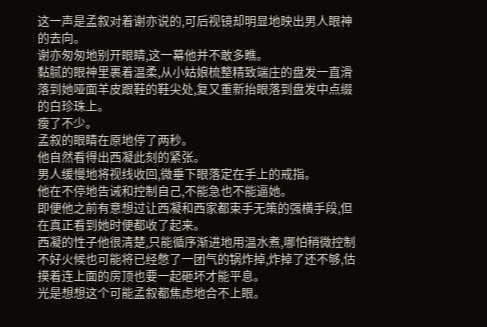这一声是孟叙对着谢亦说的,可后视镜却明显地映出男人眼神的去向。
谢亦匆匆地别开眼睛,这一幕他并不敢多瞧。
黏腻的眼神里裹着温柔,从小姑娘梳整精致端庄的盘发一直滑落到她哑面羊皮跟鞋的鞋尖处,复又重新抬眼落到盘发中点缀的白珍珠上。
瘦了不少。
孟叙的眼睛在原地停了两秒。
他自然看得出西凝此刻的紧张。
男人缓慢地将视线收回,微垂下眼落定在手上的戒指。
他在不停地告诫和控制自己,不能急也不能逼她。
即便他之前有意想过让西凝和西家都束手无策的强横手段,但在真正看到她时便都收了起来。
西凝的性子他很清楚,只能循序渐进地用温水煮,哪怕稍微控制不好火候也可能将已经憋了一团气的锅炸掉,炸掉了还不够,估摸着连上面的房顶也要一起砸坏才能平息。
光是想想这个可能孟叙都焦虑地合不上眼。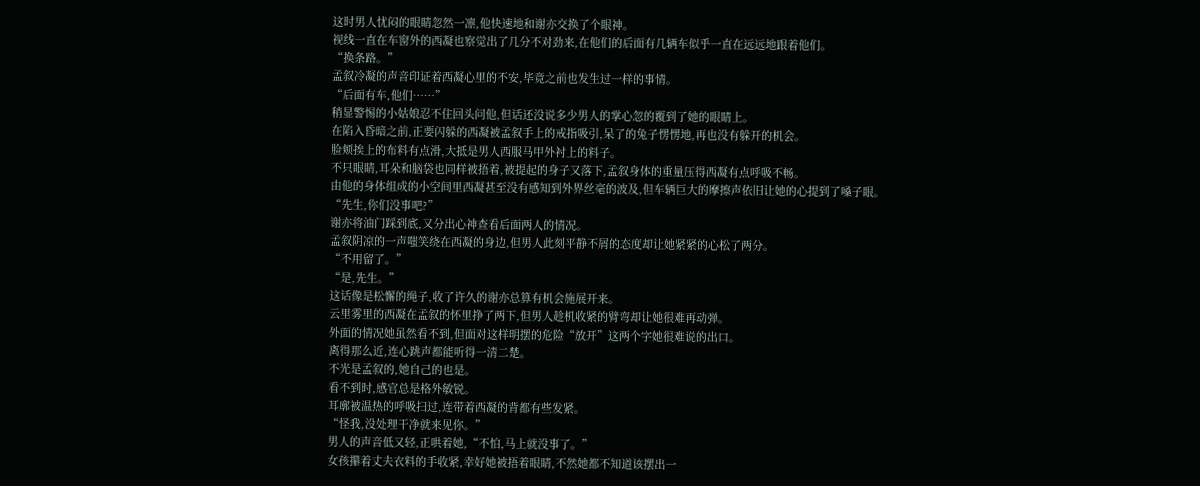这时男人忧闷的眼睛忽然一凛,他快速地和谢亦交换了个眼神。
视线一直在车窗外的西凝也察觉出了几分不对劲来,在他们的后面有几辆车似乎一直在远远地跟着他们。
“换条路。”
孟叙冷凝的声音印证着西凝心里的不安,毕竟之前也发生过一样的事情。
“后面有车,他们……”
稍显警惕的小姑娘忍不住回头问他,但话还没说多少男人的掌心忽的覆到了她的眼睛上。
在陷入昏暗之前,正要闪躲的西凝被孟叙手上的戒指吸引,呆了的兔子愣愣地,再也没有躲开的机会。
脸颊挨上的布料有点滑,大抵是男人西服马甲外衬上的料子。
不只眼睛,耳朵和脑袋也同样被捂着,被提起的身子又落下,孟叙身体的重量压得西凝有点呼吸不畅。
由他的身体组成的小空间里西凝甚至没有感知到外界丝毫的波及,但车辆巨大的摩擦声依旧让她的心提到了嗓子眼。
“先生,你们没事吧?”
谢亦将油门踩到底,又分出心神查看后面两人的情况。
孟叙阴凉的一声嗤笑绕在西凝的身边,但男人此刻平静不屑的态度却让她紧紧的心松了两分。
“不用留了。”
“是,先生。”
这话像是松懈的绳子,收了许久的谢亦总算有机会施展开来。
云里雾里的西凝在孟叙的怀里挣了两下,但男人趁机收紧的臂弯却让她很难再动弹。
外面的情况她虽然看不到,但面对这样明摆的危险“放开”这两个字她很难说的出口。
离得那么近,连心跳声都能听得一清二楚。
不光是孟叙的,她自己的也是。
看不到时,感官总是格外敏锐。
耳廓被温热的呼吸扫过,连带着西凝的背都有些发紧。
“怪我,没处理干净就来见你。”
男人的声音低又轻,正哄着她,“不怕,马上就没事了。”
女孩攥着丈夫衣料的手收紧,幸好她被捂着眼睛,不然她都不知道该摆出一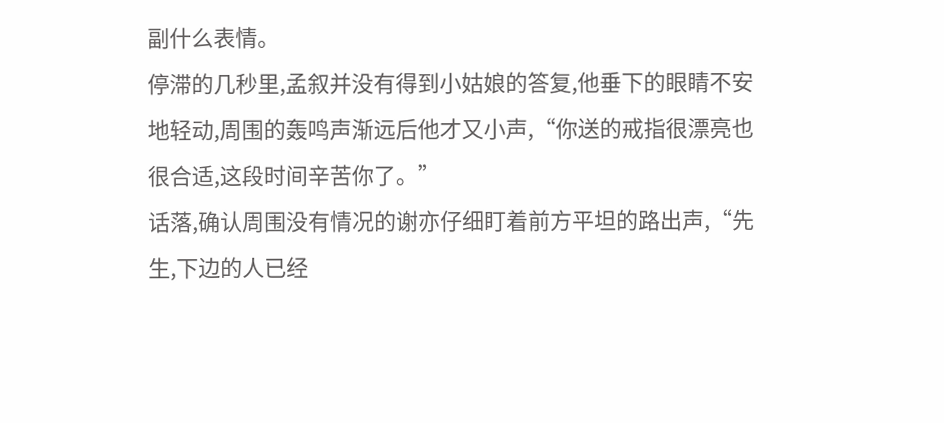副什么表情。
停滞的几秒里,孟叙并没有得到小姑娘的答复,他垂下的眼睛不安地轻动,周围的轰鸣声渐远后他才又小声,“你送的戒指很漂亮也很合适,这段时间辛苦你了。”
话落,确认周围没有情况的谢亦仔细盯着前方平坦的路出声,“先生,下边的人已经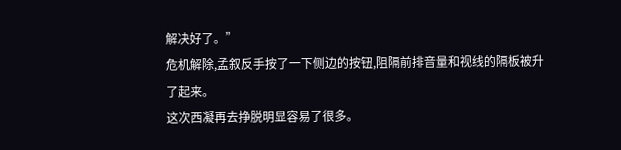解决好了。”
危机解除,孟叙反手按了一下侧边的按钮,阻隔前排音量和视线的隔板被升了起来。
这次西凝再去挣脱明显容易了很多。